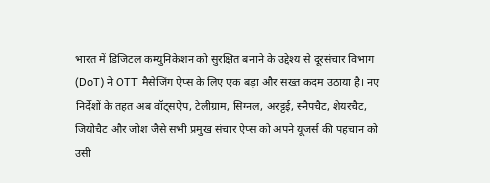भारत में डिजिटल कम्युनिकेशन को सुरक्षित बनाने के उद्देश्य से दूरसंचार विभाग (DoT) ने OTT मैसेजिंग ऐप्स के लिए एक बड़ा और सख्त कदम उठाया है। नए निर्देशों के तहत अब वॉट्सऐप, टेलीग्राम, सिग्नल, अरट्टई, स्नैपचैट, शेयरचैट, जियोचैट और जोश जैसे सभी प्रमुख संचार ऐप्स को अपने यूजर्स की पहचान को उसी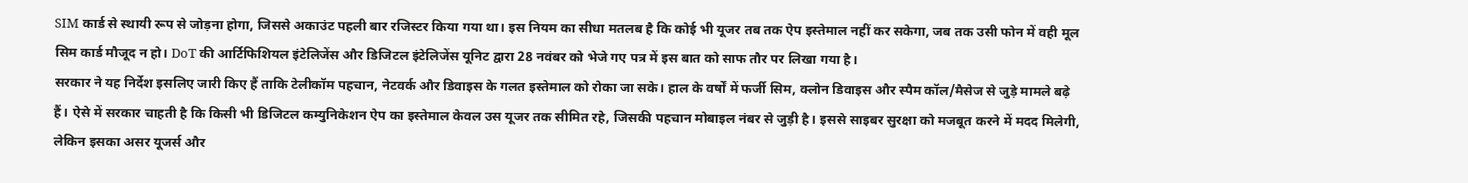SIM कार्ड से स्थायी रूप से जोड़ना होगा, जिससे अकाउंट पहली बार रजिस्टर किया गया था। इस नियम का सीधा मतलब है कि कोई भी यूजर तब तक ऐप इस्तेमाल नहीं कर सकेगा, जब तक उसी फोन में वही मूल सिम कार्ड मौजूद न हो। DoT की आर्टिफिशियल इंटेलिजेंस और डिजिटल इंटेलिजेंस यूनिट द्वारा 28 नवंबर को भेजे गए पत्र में इस बात को साफ तौर पर लिखा गया है।
सरकार ने यह निर्देश इसलिए जारी किए हैं ताकि टेलीकॉम पहचान, नेटवर्क और डिवाइस के गलत इस्तेमाल को रोका जा सके। हाल के वर्षों में फर्जी सिम, क्लोन डिवाइस और स्पैम कॉल/मैसेज से जुड़े मामले बढ़े हैं। ऐसे में सरकार चाहती है कि किसी भी डिजिटल कम्युनिकेशन ऐप का इस्तेमाल केवल उस यूजर तक सीमित रहे, जिसकी पहचान मोबाइल नंबर से जुड़ी है। इससे साइबर सुरक्षा को मजबूत करने में मदद मिलेगी, लेकिन इसका असर यूजर्स और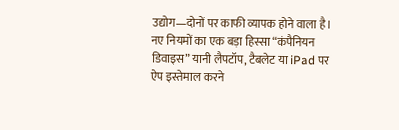उद्योग—दोनों पर काफी व्यापक होने वाला है।
नए नियमों का एक बड़ा हिस्सा “कंपैनियन डिवाइस” यानी लैपटॉप, टैबलेट या iPad पर ऐप इस्तेमाल करने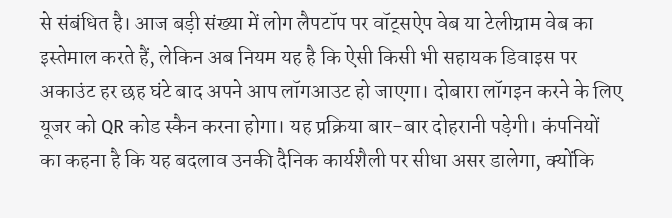से संबंधित है। आज बड़ी संख्या में लोग लैपटॉप पर वॉट्सऐप वेब या टेलीग्राम वेब का इस्तेमाल करते हैं, लेकिन अब नियम यह है कि ऐसी किसी भी सहायक डिवाइस पर अकाउंट हर छह घंटे बाद अपने आप लॉगआउट हो जाएगा। दोबारा लॉगइन करने के लिए यूजर को QR कोड स्कैन करना होगा। यह प्रक्रिया बार-बार दोहरानी पड़ेगी। कंपनियों का कहना है कि यह बदलाव उनकी दैनिक कार्यशैली पर सीधा असर डालेगा, क्योंकि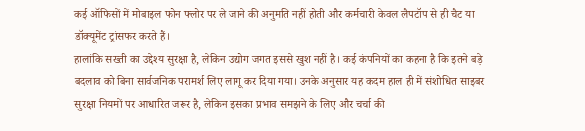कई ऑफिसों में मोबाइल फोन फ्लोर पर ले जाने की अनुमति नहीं होती और कर्मचारी केवल लैपटॉप से ही चैट या डॉक्यूमेंट ट्रांसफर करते हैं।
हालांकि सख्ती का उद्देश्य सुरक्षा है, लेकिन उद्योग जगत इससे खुश नहीं है। कई कंपनियों का कहना है कि इतने बड़े बदलाव को बिना सार्वजनिक परामर्श लिए लागू कर दिया गया। उनके अनुसार यह कदम हाल ही में संशोधित साइबर सुरक्षा नियमों पर आधारित जरूर है, लेकिन इसका प्रभाव समझने के लिए और चर्चा की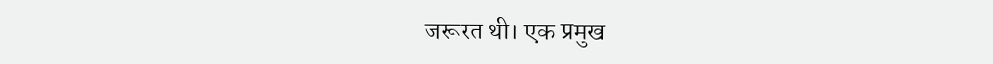जरूरत थी। एक प्रमुख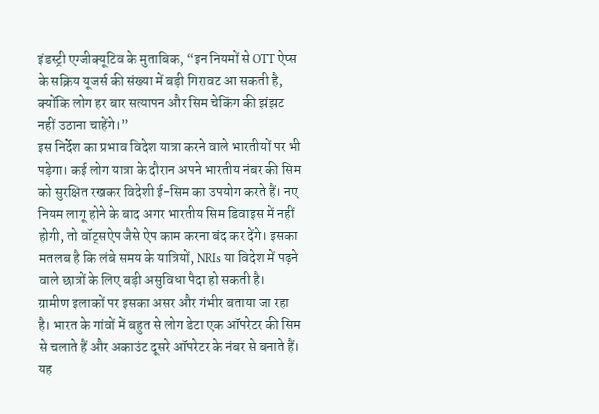इंडस्ट्री एग्जीक्यूटिव के मुताबिक, “इन नियमों से OTT ऐप्स के सक्रिय यूजर्स की संख्या में बड़ी गिरावट आ सकती है, क्योंकि लोग हर बार सत्यापन और सिम चेकिंग की झंझट नहीं उठाना चाहेंगे।”
इस निर्देश का प्रभाव विदेश यात्रा करने वाले भारतीयों पर भी पड़ेगा। कई लोग यात्रा के दौरान अपने भारतीय नंबर की सिम को सुरक्षित रखकर विदेशी ई-सिम का उपयोग करते हैं। नए नियम लागू होने के बाद अगर भारतीय सिम डिवाइस में नहीं होगी, तो वॉट्सऐप जैसे ऐप काम करना बंद कर देंगे। इसका मतलब है कि लंबे समय के यात्रियों, NRIs या विदेश में पढ़ने वाले छात्रों के लिए बड़ी असुविधा पैदा हो सकती है।
ग्रामीण इलाकों पर इसका असर और गंभीर बताया जा रहा है। भारत के गांवों में बहुत से लोग डेटा एक ऑपरेटर की सिम से चलाते हैं और अकाउंट दूसरे ऑपरेटर के नंबर से बनाते हैं। यह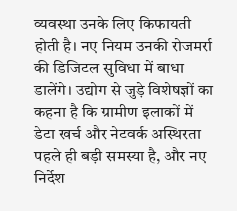व्यवस्था उनके लिए किफायती होती है। नए नियम उनकी रोजमर्रा की डिजिटल सुविधा में बाधा डालेंगे। उद्योग से जुड़े विशेषज्ञों का कहना है कि ग्रामीण इलाकों में डेटा खर्च और नेटवर्क अस्थिरता पहले ही बड़ी समस्या है, और नए निर्देश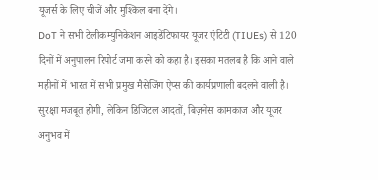यूजर्स के लिए चीजें और मुश्किल बना देंगे।
DoT ने सभी टेलीकम्युनिकेशन आइडेंटिफायर यूजर एंटिटी (TIUEs) से 120 दिनों में अनुपालन रिपोर्ट जमा करने को कहा है। इसका मतलब है कि आने वाले महीनों में भारत में सभी प्रमुख मैसेजिंग ऐप्स की कार्यप्रणाली बदलने वाली है। सुरक्षा मजबूत होगी, लेकिन डिजिटल आदतों, बिज़नेस कामकाज और यूजर अनुभव में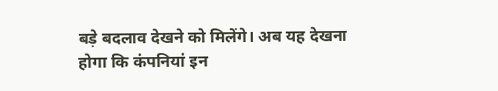बड़े बदलाव देखने को मिलेंगे। अब यह देखना होगा कि कंपनियां इन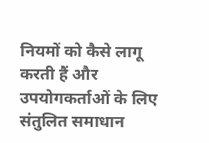नियमों को कैसे लागू करती हैं और उपयोगकर्ताओं के लिए संतुलित समाधान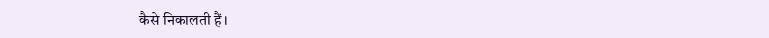कैसे निकालती हैं।